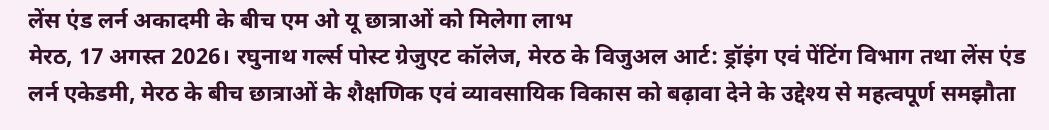लेंस एंड लर्न अकादमी के बीच एम ओ यू छात्राओं को मिलेगा लाभ
मेरठ, 17 अगस्त 2026। रघुनाथ गर्ल्स पोस्ट ग्रेजुएट कॉलेज, मेरठ के विजुअल आर्ट: ड्रॉइंग एवं पेंटिंग विभाग तथा लेंस एंड लर्न एकेडमी, मेरठ के बीच छात्राओं के शैक्षणिक एवं व्यावसायिक विकास को बढ़ावा देने के उद्देश्य से महत्वपूर्ण समझौता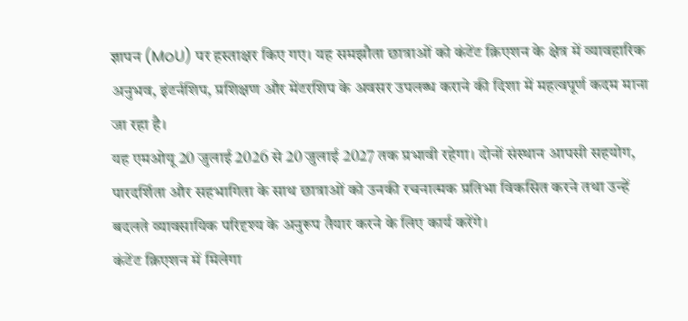ज्ञापन (MoU) पर हस्ताक्षर किए गए। यह समझौता छात्राओं को कंटेंट क्रिएशन के क्षेत्र में व्यावहारिक अनुभव, इंटर्नशिप, प्रशिक्षण और मेंटरशिप के अवसर उपलब्ध कराने की दिशा में महत्वपूर्ण कदम माना जा रहा है।
यह एमओयू 20 जुलाई 2026 से 20 जुलाई 2027 तक प्रभावी रहेगा। दोनों संस्थान आपसी सहयोग, पारदर्शिता और सहभागिता के साथ छात्राओं को उनकी रचनात्मक प्रतिभा विकसित करने तथा उन्हें बदलते व्यावसायिक परिदृश्य के अनुरूप तैयार करने के लिए कार्य करेंगे।
कंटेंट क्रिएशन में मिलेगा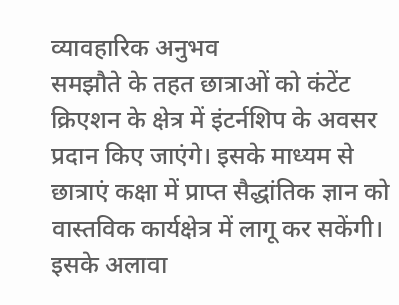व्यावहारिक अनुभव
समझौते के तहत छात्राओं को कंटेंट क्रिएशन के क्षेत्र में इंटर्नशिप के अवसर प्रदान किए जाएंगे। इसके माध्यम से छात्राएं कक्षा में प्राप्त सैद्धांतिक ज्ञान को वास्तविक कार्यक्षेत्र में लागू कर सकेंगी।
इसके अलावा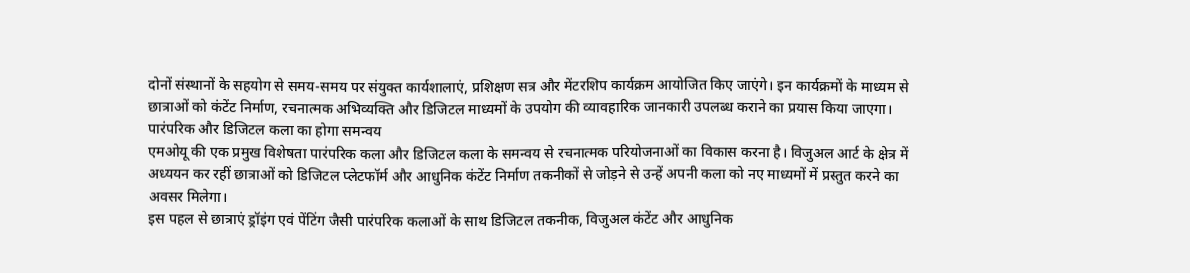दोनों संस्थानों के सहयोग से समय-समय पर संयुक्त कार्यशालाएं, प्रशिक्षण सत्र और मेंटरशिप कार्यक्रम आयोजित किए जाएंगे। इन कार्यक्रमों के माध्यम से छात्राओं को कंटेंट निर्माण, रचनात्मक अभिव्यक्ति और डिजिटल माध्यमों के उपयोग की व्यावहारिक जानकारी उपलब्ध कराने का प्रयास किया जाएगा।
पारंपरिक और डिजिटल कला का होगा समन्वय
एमओयू की एक प्रमुख विशेषता पारंपरिक कला और डिजिटल कला के समन्वय से रचनात्मक परियोजनाओं का विकास करना है। विजुअल आर्ट के क्षेत्र में अध्ययन कर रहीं छात्राओं को डिजिटल प्लेटफॉर्म और आधुनिक कंटेंट निर्माण तकनीकों से जोड़ने से उन्हें अपनी कला को नए माध्यमों में प्रस्तुत करने का अवसर मिलेगा।
इस पहल से छात्राएं ड्रॉइंग एवं पेंटिंग जैसी पारंपरिक कलाओं के साथ डिजिटल तकनीक, विजुअल कंटेंट और आधुनिक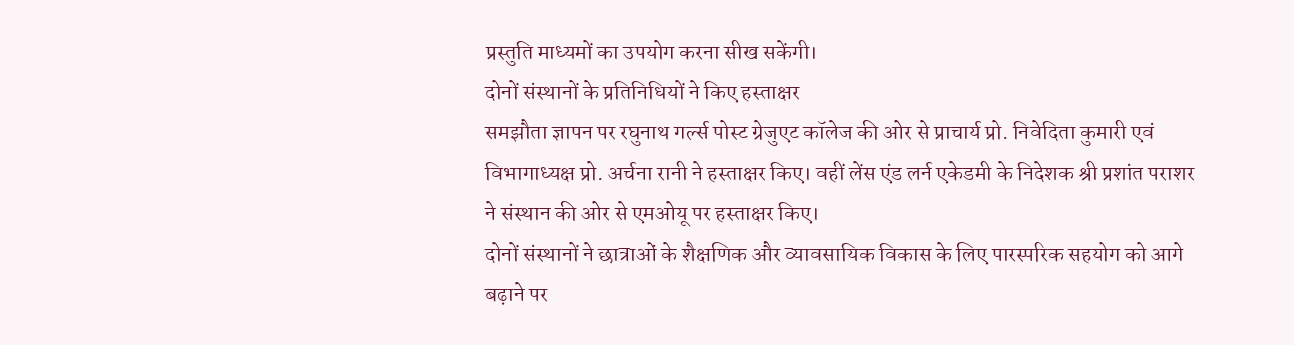प्रस्तुति माध्यमों का उपयोग करना सीख सकेंगी।
दोनों संस्थानों के प्रतिनिधियों ने किए हस्ताक्षर
समझौता ज्ञापन पर रघुनाथ गर्ल्स पोस्ट ग्रेजुएट कॉलेज की ओर से प्राचार्य प्रो. निवेदिता कुमारी एवं विभागाध्यक्ष प्रो. अर्चना रानी ने हस्ताक्षर किए। वहीं लेंस एंड लर्न एकेडमी के निदेशक श्री प्रशांत पराशर ने संस्थान की ओर से एमओयू पर हस्ताक्षर किए।
दोनों संस्थानों ने छात्राओं के शैक्षणिक और व्यावसायिक विकास के लिए पारस्परिक सहयोग को आगे बढ़ाने पर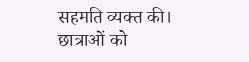सहमति व्यक्त की।
छात्राओं को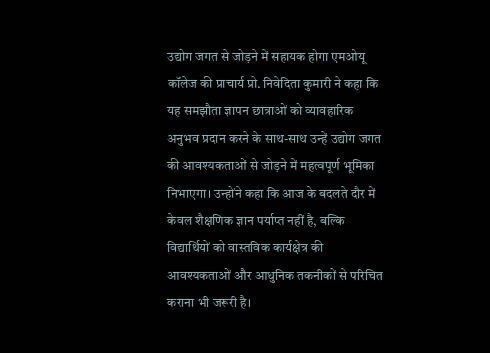उद्योग जगत से जोड़ने में सहायक होगा एमओयू
कॉलेज की प्राचार्य प्रो. निवेदिता कुमारी ने कहा कि यह समझौता ज्ञापन छात्राओं को व्यावहारिक अनुभव प्रदान करने के साथ-साथ उन्हें उद्योग जगत की आवश्यकताओं से जोड़ने में महत्वपूर्ण भूमिका निभाएगा। उन्होंने कहा कि आज के बदलते दौर में केवल शैक्षणिक ज्ञान पर्याप्त नहीं है, बल्कि विद्यार्थियों को वास्तविक कार्यक्षेत्र की आवश्यकताओं और आधुनिक तकनीकों से परिचित कराना भी जरूरी है।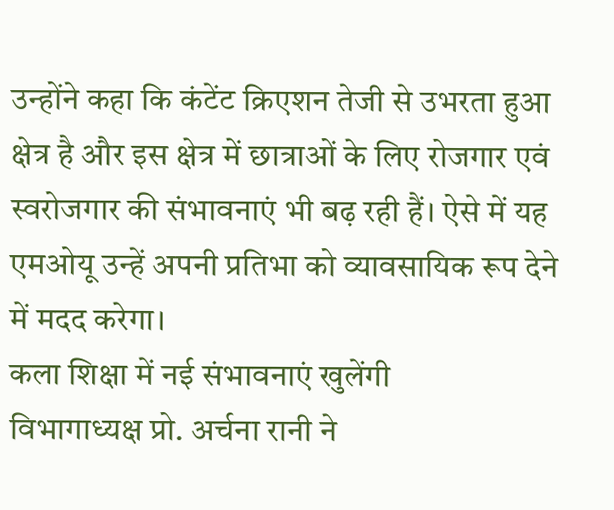उन्होंने कहा कि कंटेंट क्रिएशन तेजी से उभरता हुआ क्षेत्र है और इस क्षेत्र में छात्राओं के लिए रोजगार एवं स्वरोजगार की संभावनाएं भी बढ़ रही हैं। ऐसे में यह एमओयू उन्हें अपनी प्रतिभा को व्यावसायिक रूप देने में मदद करेगा।
कला शिक्षा में नई संभावनाएं खुलेंगी
विभागाध्यक्ष प्रो. अर्चना रानी ने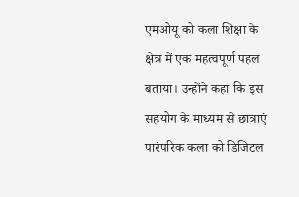एमओयू को कला शिक्षा के क्षेत्र में एक महत्वपूर्ण पहल बताया। उन्होंने कहा कि इस सहयोग के माध्यम से छात्राएं पारंपरिक कला को डिजिटल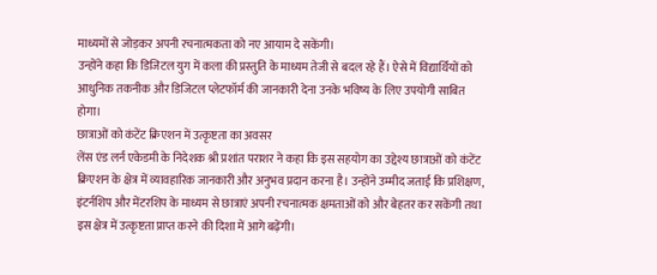माध्यमों से जोड़कर अपनी रचनात्मकता को नए आयाम दे सकेंगी।
उन्होंने कहा कि डिजिटल युग में कला की प्रस्तुति के माध्यम तेजी से बदल रहे हैं। ऐसे में विद्यार्थियों को आधुनिक तकनीक और डिजिटल प्लेटफॉर्म की जानकारी देना उनके भविष्य के लिए उपयोगी साबित होगा।
छात्राओं को कंटेंट क्रिएशन में उत्कृष्टता का अवसर
लेंस एंड लर्न एकेडमी के निदेशक श्री प्रशांत पराशर ने कहा कि इस सहयोग का उद्देश्य छात्राओं को कंटेंट क्रिएशन के क्षेत्र में व्यावहारिक जानकारी और अनुभव प्रदान करना है। उन्होंने उम्मीद जताई कि प्रशिक्षण, इंटर्नशिप और मेंटरशिप के माध्यम से छात्राएं अपनी रचनात्मक क्षमताओं को और बेहतर कर सकेंगी तथा इस क्षेत्र में उत्कृष्टता प्राप्त करने की दिशा में आगे बढ़ेंगी।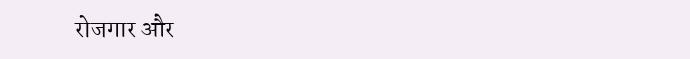रोजगार और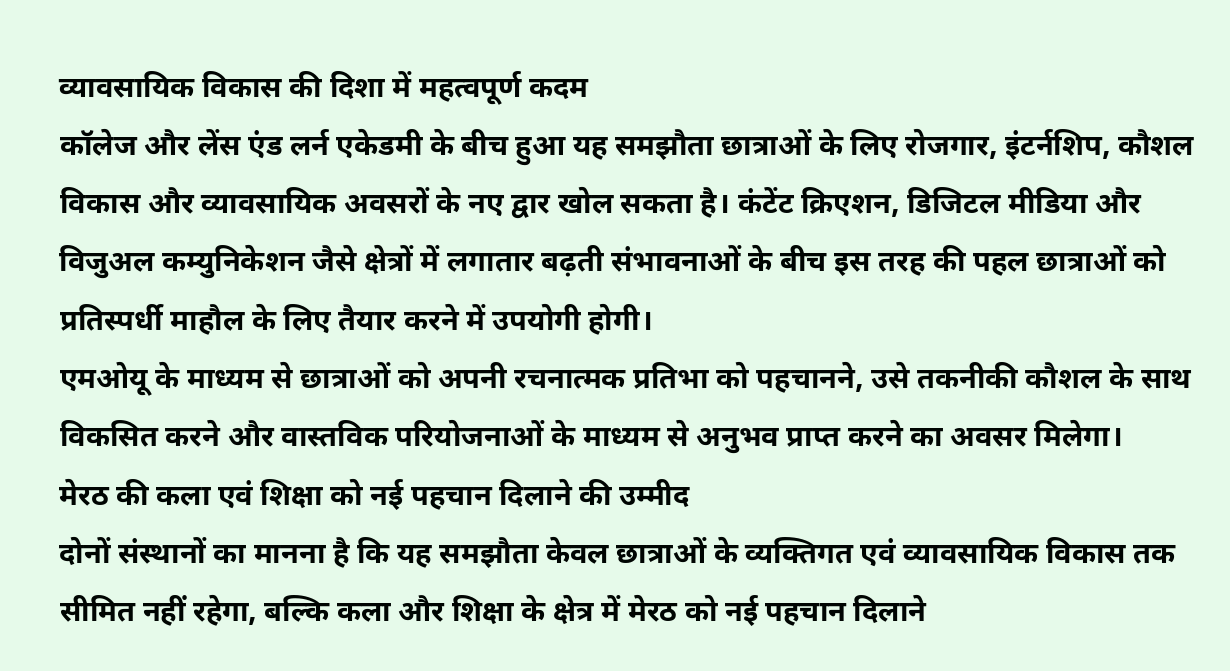व्यावसायिक विकास की दिशा में महत्वपूर्ण कदम
कॉलेज और लेंस एंड लर्न एकेडमी के बीच हुआ यह समझौता छात्राओं के लिए रोजगार, इंटर्नशिप, कौशल विकास और व्यावसायिक अवसरों के नए द्वार खोल सकता है। कंटेंट क्रिएशन, डिजिटल मीडिया और विजुअल कम्युनिकेशन जैसे क्षेत्रों में लगातार बढ़ती संभावनाओं के बीच इस तरह की पहल छात्राओं को प्रतिस्पर्धी माहौल के लिए तैयार करने में उपयोगी होगी।
एमओयू के माध्यम से छात्राओं को अपनी रचनात्मक प्रतिभा को पहचानने, उसे तकनीकी कौशल के साथ विकसित करने और वास्तविक परियोजनाओं के माध्यम से अनुभव प्राप्त करने का अवसर मिलेगा।
मेरठ की कला एवं शिक्षा को नई पहचान दिलाने की उम्मीद
दोनों संस्थानों का मानना है कि यह समझौता केवल छात्राओं के व्यक्तिगत एवं व्यावसायिक विकास तक सीमित नहीं रहेगा, बल्कि कला और शिक्षा के क्षेत्र में मेरठ को नई पहचान दिलाने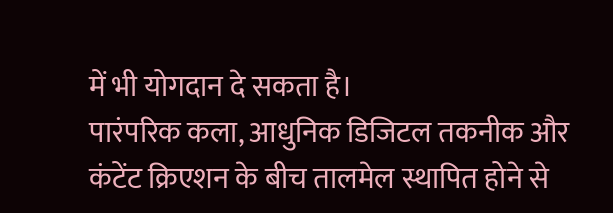में भी योगदान दे सकता है।
पारंपरिक कला, आधुनिक डिजिटल तकनीक और कंटेंट क्रिएशन के बीच तालमेल स्थापित होने से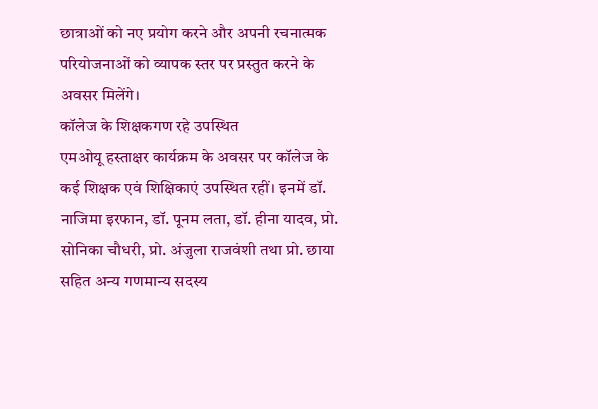छात्राओं को नए प्रयोग करने और अपनी रचनात्मक परियोजनाओं को व्यापक स्तर पर प्रस्तुत करने के अवसर मिलेंगे।
कॉलेज के शिक्षकगण रहे उपस्थित
एमओयू हस्ताक्षर कार्यक्रम के अवसर पर कॉलेज के कई शिक्षक एवं शिक्षिकाएं उपस्थित रहीं। इनमें डॉ. नाजिमा इरफान, डॉ. पूनम लता, डॉ. हीना यादव, प्रो. सोनिका चौधरी, प्रो. अंजुला राजवंशी तथा प्रो. छाया सहित अन्य गणमान्य सदस्य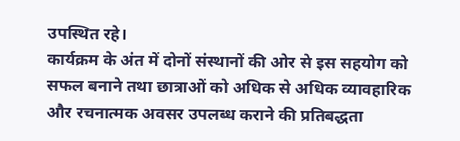उपस्थित रहे।
कार्यक्रम के अंत में दोनों संस्थानों की ओर से इस सहयोग को सफल बनाने तथा छात्राओं को अधिक से अधिक व्यावहारिक और रचनात्मक अवसर उपलब्ध कराने की प्रतिबद्धता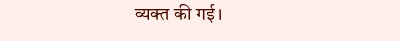व्यक्त की गई।